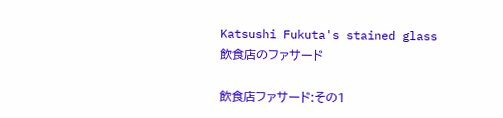Katsushi Fukuta's stained glass
飲食店のファサード

飲食店ファサード:その1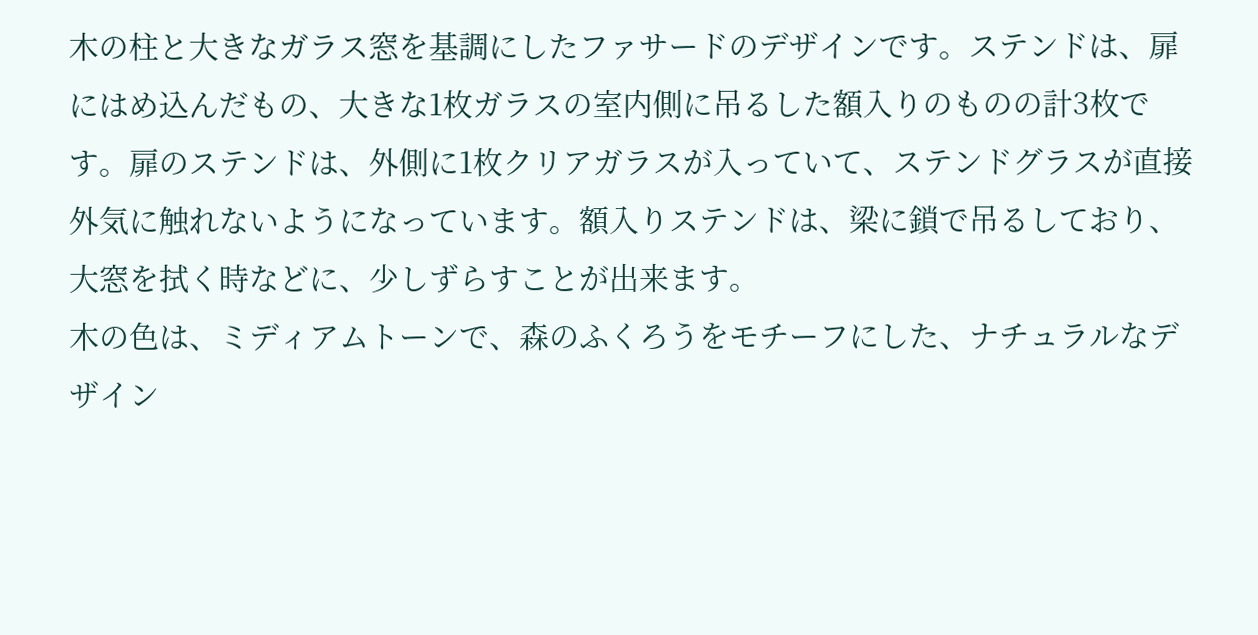木の柱と大きなガラス窓を基調にしたファサードのデザインです。ステンドは、扉にはめ込んだもの、大きな1枚ガラスの室内側に吊るした額入りのものの計3枚です。扉のステンドは、外側に1枚クリアガラスが入っていて、ステンドグラスが直接外気に触れないようになっています。額入りステンドは、梁に鎖で吊るしており、大窓を拭く時などに、少しずらすことが出来ます。
木の色は、ミディアムトーンで、森のふくろうをモチーフにした、ナチュラルなデザイン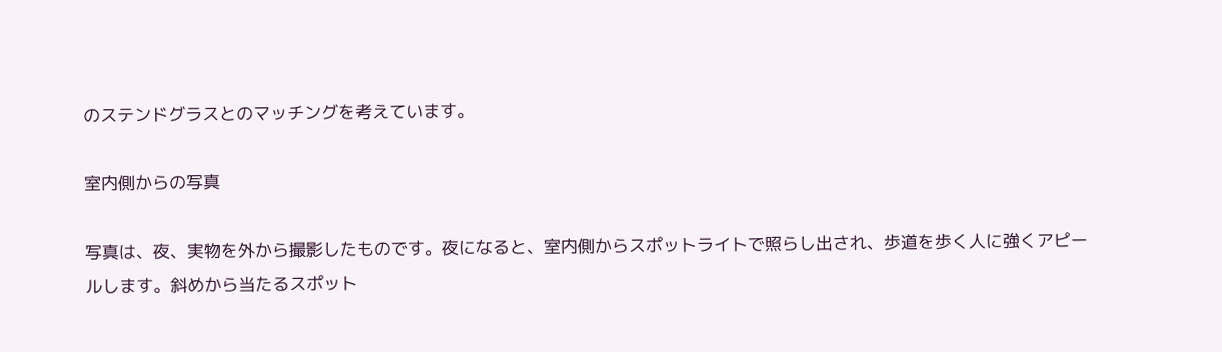のステンドグラスとのマッチングを考えています。

室内側からの写真

写真は、夜、実物を外から撮影したものです。夜になると、室内側からスポットライトで照らし出され、歩道を歩く人に強くアピールします。斜めから当たるスポット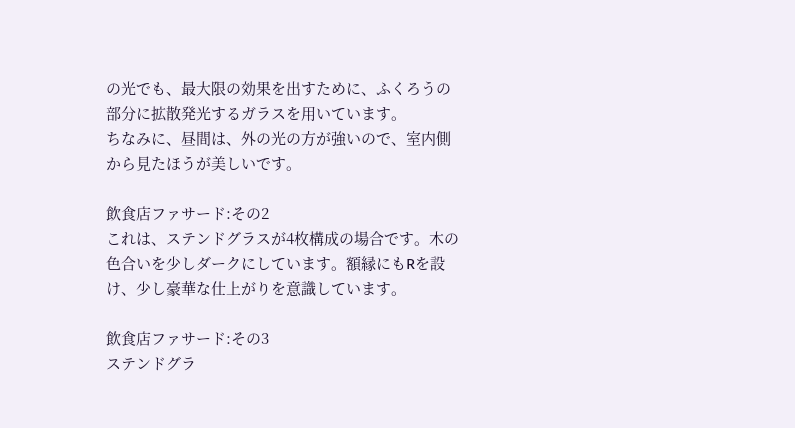の光でも、最大限の効果を出すために、ふくろうの部分に拡散発光するガラスを用いています。
ちなみに、昼間は、外の光の方が強いので、室内側から見たほうが美しいです。

飲食店ファサード:その2
これは、ステンドグラスが4枚構成の場合です。木の色合いを少しダークにしています。額縁にもRを設け、少し豪華な仕上がりを意識しています。

飲食店ファサード:その3
ステンドグラ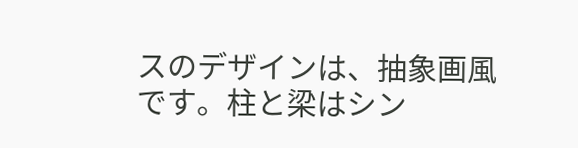スのデザインは、抽象画風です。柱と梁はシン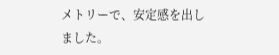メトリーで、安定感を出しました。